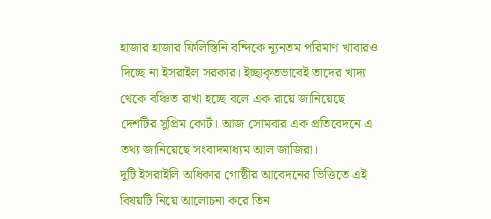হাজার হাজার ফিলিস্তিনি বন্দিকে ন্যূনতম পরিমাণ খাবারও দিচ্ছে না ইসরাইল সরকার। ইচ্ছাকৃতভাবেই তাদের খাদ্য থেকে বঞ্চিত রাখা হচ্ছে বলে এক রায়ে জানিয়েছে দেশটির সুপ্রিম কোর্ট। আজ সোমবার এক প্রতিবেদনে এ তথ্য জানিয়েছে সংবাদমাধ্যম আল জাজিরা।
দুটি ইসরাইলি অধিকার গোষ্ঠীর আবেদনের ভিত্তিতে এই বিষয়টি নিয়ে আলোচনা করে তিন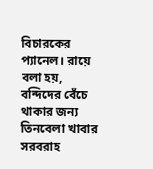বিচারকের প্যানেল। রায়ে বলা হয়, বন্দিদের বেঁচে থাকার জন্য তিনবেলা খাবার সরবরাহ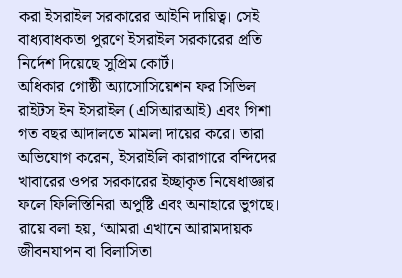করা ইসরাইল সরকারের আইনি দায়িত্ব। সেই বাধ্যবাধকতা পুরণে ইসরাইল সরকারের প্রতি নির্দেশ দিয়েছে সুপ্রিম কোর্ট।
অধিকার গোষ্ঠী অ্যাসোসিয়েশন ফর সিভিল রাইটস ইন ইসরাইল (এসিআরআই) এবং গিশা গত বছর আদালতে মামলা দায়ের করে। তারা অভিযোগ করেন, ইসরাইলি কারাগারে বন্দিদের খাবারের ওপর সরকারের ইচ্ছাকৃত নিষেধাজ্ঞার ফলে ফিলিস্তিনিরা অপুষ্টি এবং অনাহারে ভুগছে।
রায়ে বলা হয়, ‘আমরা এখানে আরামদায়ক জীবনযাপন বা বিলাসিতা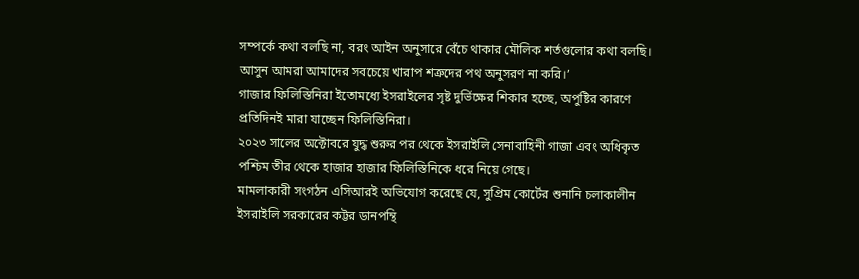সম্পর্কে কথা বলছি না, বরং আইন অনুসারে বেঁচে থাকার মৌলিক শর্তগুলোর কথা বলছি। আসুন আমরা আমাদের সবচেয়ে খারাপ শত্রুদের পথ অনুসরণ না করি।’
গাজার ফিলিস্তিনিরা ইতোমধ্যে ইসরাইলের সৃষ্ট দুর্ভিক্ষের শিকার হচ্ছে, অপুষ্টির কারণে প্রতিদিনই মারা যাচ্ছেন ফিলিস্তিনিরা।
২০২৩ সালের অক্টোবরে যুদ্ধ শুরুর পর থেকে ইসরাইলি সেনাবাহিনী গাজা এবং অধিকৃত পশ্চিম তীর থেকে হাজার হাজার ফিলিস্তিনিকে ধরে নিয়ে গেছে।
মামলাকারী সংগঠন এসিআরই অভিযোগ করেছে যে, সুপ্রিম কোর্টের শুনানি চলাকালীন ইসরাইলি সরকারের কট্টর ডানপন্থি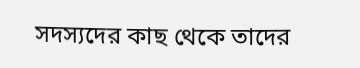সদস্যদের কাছ থেকে তাদের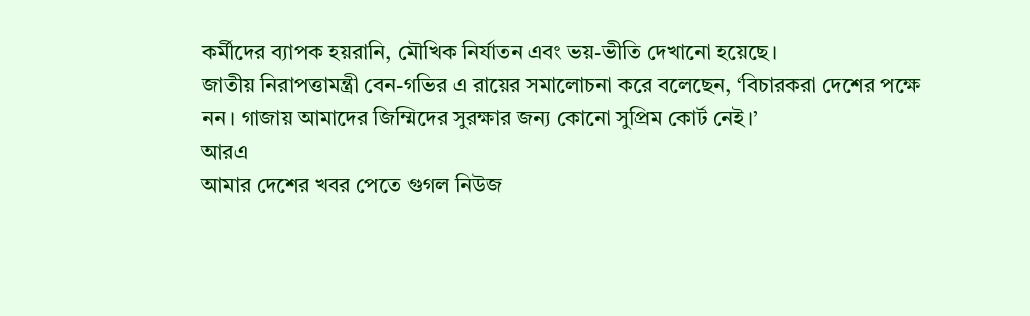কর্মীদের ব্যাপক হয়রানি, মৌখিক নির্যাতন এবং ভয়-ভীতি দেখানো হয়েছে।
জাতীয় নিরাপত্তামন্ত্রী বেন-গভির এ রায়ের সমালোচনা করে বলেছেন, ‘বিচারকরা দেশের পক্ষে নন। গাজায় আমাদের জিম্মিদের সুরক্ষার জন্য কোনো সুপ্রিম কোর্ট নেই।’
আরএ
আমার দেশের খবর পেতে গুগল নিউজ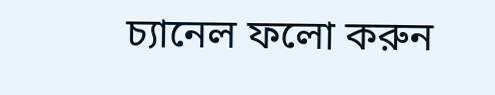চ্যানেল ফলো করুন